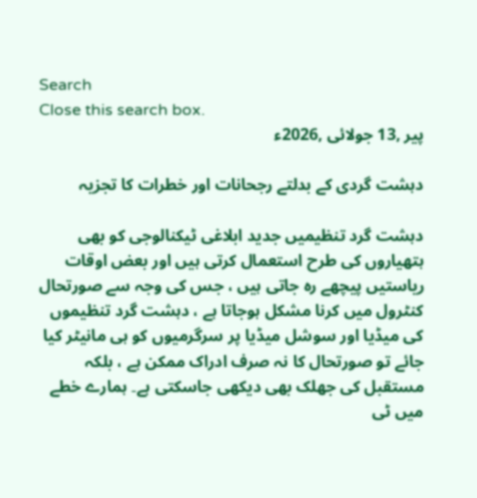Search
Close this search box.
پیر ,13 جولائی ,2026ء

دہشت گردی کے بدلتے رجحانات اور خطرات کا تجزیہ

دہشت گرد تنظیمیں جدید ابلاغی ٹیکنالوجی کو بھی ہتھیاروں کی طرح استعمال کرتی ہیں اور بعض اوقات ریاستیں پیچھے رہ جاتی ہیں ، جس کی وجہ سے صورتحال کنٹرول میں کرنا مشکل ہوجاتا ہے ، دہشت گرد تنظیموں کی میڈیا اور سوشل میڈیا پر سرگرمیوں کو ہی مانیٹر کیا جائے تو صورتحال کا نہ صرف ادراک ممکن ہے ، بلکہ مستقبل کی جھلک بھی دیکھی جاسکتی ہے۔ ہمارے خطے میں ٹی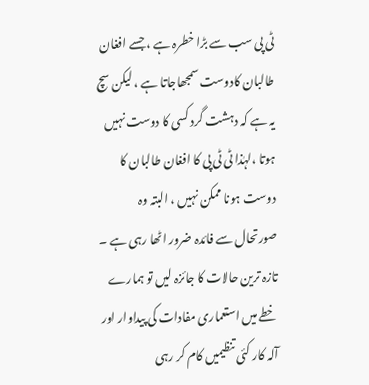ٹی پی سب سے بڑا خطرہ ہے ، جسے افغان طالبان کادوست سمجھاجاتا ہے ، لیکن سچ یہ ہے کہ دہشت گرد کسی کا دوست نہیں ہوتا ،لہٰذا ٹی ٹی پی کا افغان طالبان کا دوست ہونا ممکن نہیں ، البتہ وہ صورتحال سے فائدہ ضرور اٹھا رہی ہے ۔ تازہ ترین حالات کا جائزہ لیں تو ہمارے خطے میں استعماری مفادات کی پیداوار اور آلہ کار کئی تنظیمیں کام کر رہی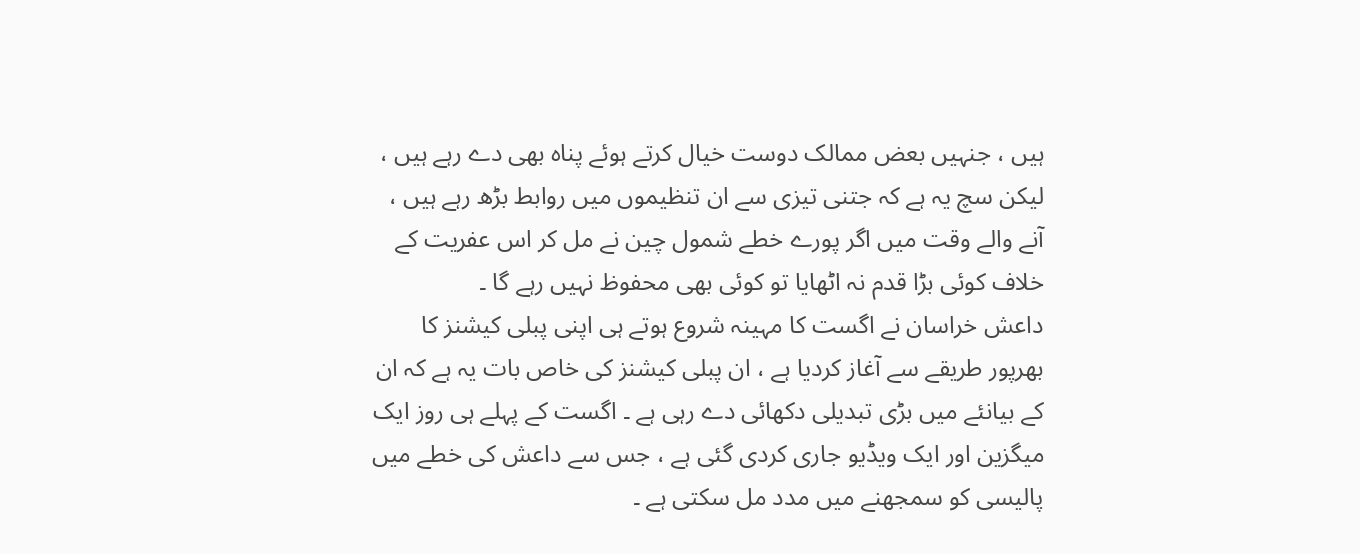ہیں ، جنہیں بعض ممالک دوست خیال کرتے ہوئے پناہ بھی دے رہے ہیں ، لیکن سچ یہ ہے کہ جتنی تیزی سے ان تنظیموں میں روابط بڑھ رہے ہیں ، آنے والے وقت میں اگر پورے خطے شمول چین نے مل کر اس عفریت کے خلاف کوئی بڑا قدم نہ اٹھایا تو کوئی بھی محفوظ نہیں رہے گا ۔
داعش خراسان نے اگست کا مہینہ شروع ہوتے ہی اپنی پبلی کیشنز کا بھرپور طریقے سے آغاز کردیا ہے ، ان پبلی کیشنز کی خاص بات یہ ہے کہ ان کے بیانئے میں بڑی تبدیلی دکھائی دے رہی ہے ۔ اگست کے پہلے ہی روز ایک میگزین اور ایک ویڈیو جاری کردی گئی ہے ، جس سے داعش کی خطے میں پالیسی کو سمجھنے میں مدد مل سکتی ہے ۔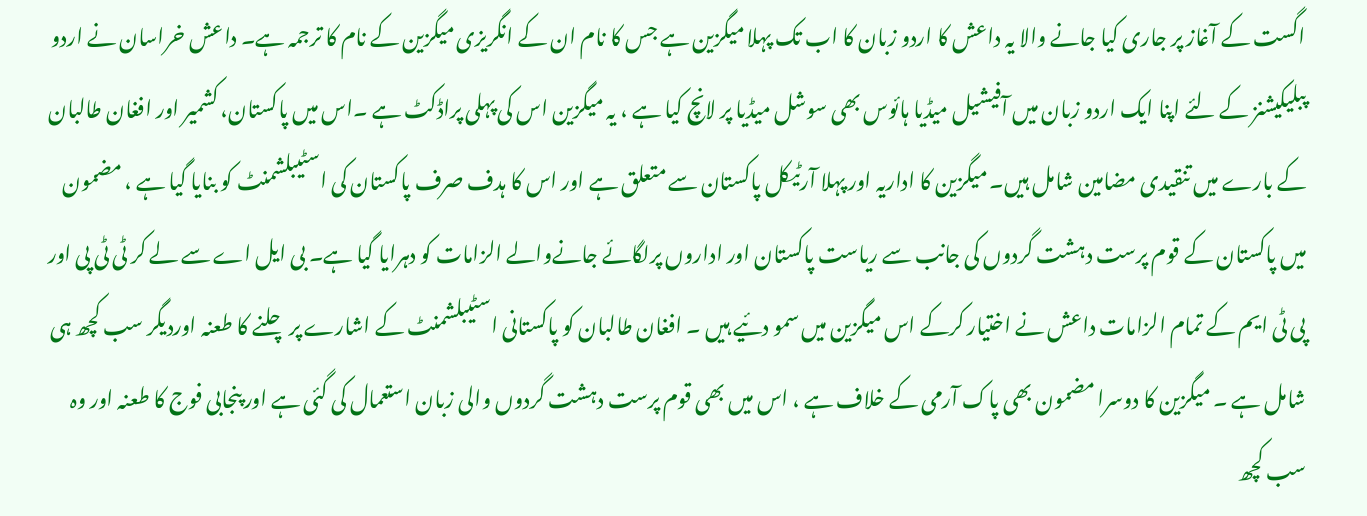اگست کے آغاز پر جاری کیا جانے والا یہ داعش کا اردو زبان کا اب تک پہلا میگزین ہے جس کا نام ان کے انگریزی میگزین کے نام کا ترجمہ ہے۔ داعش خراسان نے اردو پبلیکیشنز کے لئے اپنا ایک اردو زبان میں آفیشیل میڈیا ہائوس بھی سوشل میڈیا پر لانچ کیا ہے ، یہ میگزین اس کی پہلی پراڈکٹ ہے ۔اس میں پاکستان، کشمیر اور افغان طالبان کے بارے میں تنقیدی مضامین شامل ہیں۔ میگزین کا اداریہ اور پہلا آرٹیکل پاکستان سے متعلق ہے اور اس کا ہدف صرف پاکستان کی اسٹیبلشمنٹ کو بنایا گیا ہے ، مضمون میں پاکستان کے قوم پرست دہشت گردوں کی جانب سے ریاست پاکستان اور اداروں پرلگائے جانےوالے الزامات کو دہرایا گیا ہے۔ بی ایل اے سے لے کر ٹی ٹی پی اور پی ٹی ایم کے تمام الزامات داعش نے اختیار کرکے اس میگزین میں سمو دئیے ہیں ۔ افغان طالبان کو پاکستانی اسٹیبلشمنٹ کے اشارے پر چلنے کا طعنہ اوردیگر سب کچھ ہی شامل ہے ۔ میگزین کا دوسرا مضمون بھی پاک آرمی کے خلاف ہے ، اس میں بھی قوم پرست دہشت گردوں والی زبان استعمال کی گئی ہے اور پنجابی فوج کا طعنہ اور وہ سب کچھ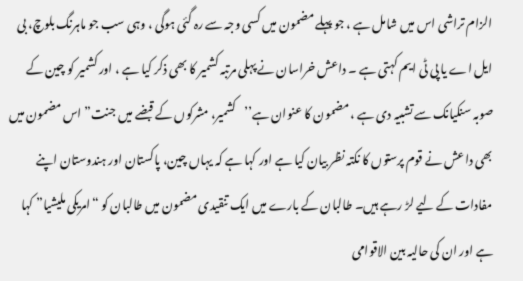الزام تراشی اس میں شامل ہے ، جو پہلے مضمون میں کسی وجہ سے رہ گئی ہوگی ، وہی سب جو ماہرنگ بلوچ، بی ایل اے یا پی ٹی ایم کہتی ہے ۔ داعش خراسان نے پہلی مرتبہ کشمیر کا بھی ذکر کیا ہے ، اور کشمیر کو چین کے صوبہ سنکیانک سے تشبیہ دی ہے ، مضمون کا عنوان ہے’’کشمیر، مشرکوں کے قبضے میں جنت” اس مضمون میں بھی داعش نے قوم پرستوں کا نکتہ نظر بیان کیا ہے اور کہا ہے کہ یہاں چین، پاکستان اور ہندوستان اپنے مفادات کے لیے لڑ رہے ہیں۔ طالبان کے بارے میں ایک تنقیدی مضمون میں طالبان کو “امریکی ملیشیا” کہا ہے اور ان کی حالیہ بین الاقوامی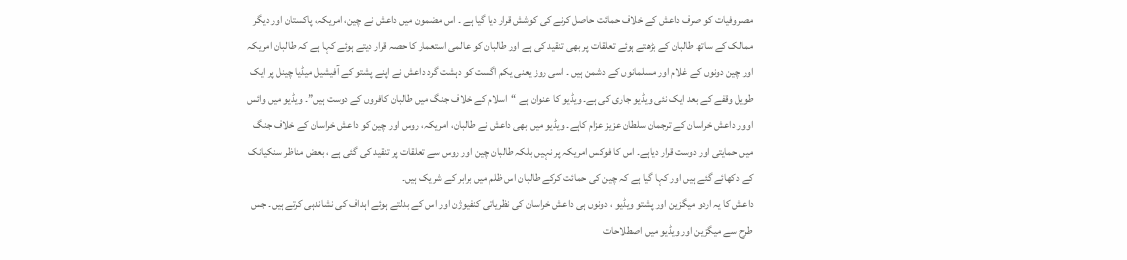مصروفیات کو صرف داعش کے خلاف حمائت حاصل کرنے کی کوشش قرار دیا گیا ہے ۔ اس مضمون میں داعش نے چین، امریکہ، پاکستان اور دیگر ممالک کے ساتھ طالبان کے بڑھتے ہوئے تعلقات پر بھی تنقید کی ہے اور طالبان کو عالمی استعمار کا حصہ قرار دیتے ہوئے کہا ہے کہ طالبان امریکہ اور چین دونوں کے غلام اور مسلمانوں کے دشمن ہیں ۔ اسی روز یعنی یکم اگست کو دہشت گرد داعش نے اپنے پشتو کے آفیشیل میڈیا چینل پر ایک طویل وقفے کے بعد ایک نئی ویڈیو جاری کی ہے۔ ویڈیو کا عنوان ہے “اسلام کے خلاف جنگ میں طالبان کافروں کے دوست ہیں”۔ ویڈیو میں وائس اوور داعش خراسان کے ترجمان سلطان عزیز عزام کاہے۔ ویڈیو میں بھی داعش نے طالبان، امریکہ، روس اور چین کو داعش خراسان کے خلاف جنگ میں حمایتی اور دوست قرار دیاہے۔ اس کا فوکس امریکہ پر نہیں بلکہ طالبان چین اور روس سے تعلقات پر تنقید کی گئی ہے ، بعض مناظر سنکیانک کے دکھائے گئے ہیں اور کہا گیا ہے کہ چین کی حمائت کرکے طالبان اس ظلم میں برابر کے شریک ہیں۔
داعش کا یہ اردو میگزین اور پشتو ویڈیو ، دونوں ہی داعش خراسان کی نظریاتی کنفیوژن اور اس کے بدلتے ہوئے اہداف کی نشاندہی کرتے ہیں۔ جس طرح سے میگزین اور ویڈیو میں اصطلاحات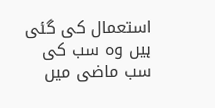استعمال کی گئی ہیں وہ سب کی سب ماضی میں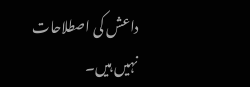داعش کی اصطلاحات نہیں ہیں۔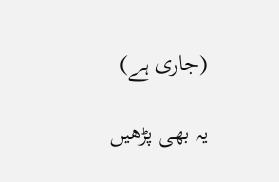(جاری ہے)

یہ بھی پڑھیں